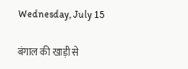Wednesday, July 15

बंगाल की खाड़ी से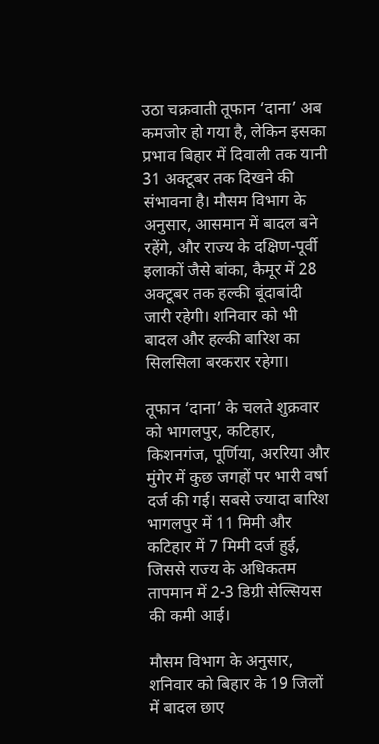उठा चक्रवाती तूफान ‘दाना’ अब कमजोर हो गया है, लेकिन इसका प्रभाव बिहार में दिवाली तक यानी 31 अक्टूबर तक दिखने की संभावना है। मौसम विभाग के अनुसार, आसमान में बादल बने रहेंगे, और राज्य के दक्षिण-पूर्वी इलाकों जैसे बांका, कैमूर में 28 अक्टूबर तक हल्की बूंदाबांदी जारी रहेगी। शनिवार को भी बादल और हल्की बारिश का सिलसिला बरकरार रहेगा।

तूफान ‘दाना’ के चलते शुक्रवार को भागलपुर, कटिहार, किशनगंज, पूर्णिया, अररिया और मुंगेर में कुछ जगहों पर भारी वर्षा दर्ज की गई। सबसे ज्यादा बारिश भागलपुर में 11 मिमी और कटिहार में 7 मिमी दर्ज हुई, जिससे राज्य के अधिकतम तापमान में 2-3 डिग्री सेल्सियस की कमी आई।

मौसम विभाग के अनुसार, शनिवार को बिहार के 19 जिलों में बादल छाए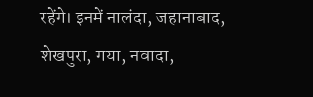रहेंगे। इनमें नालंदा, जहानाबाद, शेखपुरा, गया, नवादा,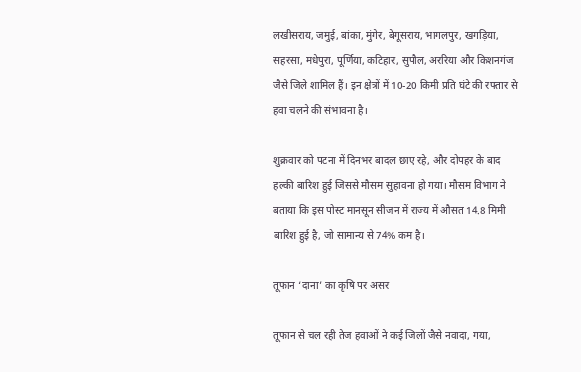लखीसराय, जमुई, बांका, मुंगेर, बेगूसराय, भागलपुर, खगड़िया, सहरसा, मधेपुरा, पूर्णिया, कटिहार, सुपौल, अररिया और किशनगंज जैसे जिले शामिल हैं। इन क्षेत्रों में 10-20 किमी प्रति घंटे की रफ्तार से हवा चलने की संभावना है।

शुक्रवार को पटना में दिनभर बादल छाए रहे, और दोपहर के बाद हल्की बारिश हुई जिससे मौसम सुहावना हो गया। मौसम विभाग ने बताया कि इस पोस्ट मानसून सीजन में राज्य में औसत 14.8 मिमी बारिश हुई है, जो सामान्य से 74% कम है।

तूफान ‘दाना’ का कृषि पर असर

तूफान से चल रही तेज हवाओं ने कई जिलों जैसे नवादा, गया,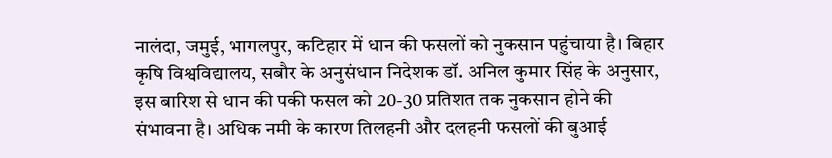नालंदा, जमुई, भागलपुर, कटिहार में धान की फसलों को नुकसान पहुंचाया है। बिहार कृषि विश्वविद्यालय, सबौर के अनुसंधान निदेशक डॉ. अनिल कुमार सिंह के अनुसार, इस बारिश से धान की पकी फसल को 20-30 प्रतिशत तक नुकसान होने की संभावना है। अधिक नमी के कारण तिलहनी और दलहनी फसलों की बुआई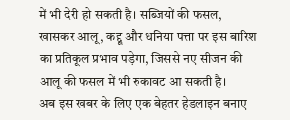में भी देरी हो सकती है। सब्जियों की फसल, खासकर आलू, कद्दू और धनिया पत्ता पर इस बारिश का प्रतिकूल प्रभाव पड़ेगा, जिससे नए सीजन की आलू की फसल में भी रुकावट आ सकती है।
अब इस खबर के लिए एक बेहतर हेडलाइन बनाए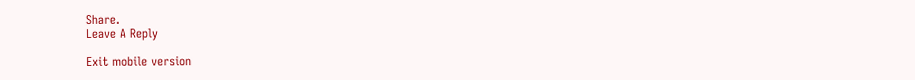Share.
Leave A Reply

Exit mobile version